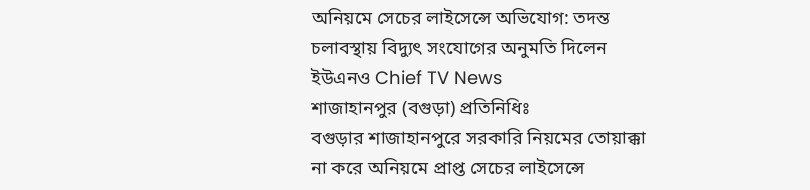অনিয়মে সেচের লাইসেন্সে অভিযোগ: তদন্ত চলাবস্থায় বিদ্যুৎ সংযোগের অনুমতি দিলেন ইউএনও Chief TV News
শাজাহানপুর (বগুড়া) প্রতিনিধিঃ
বগুড়ার শাজাহানপুরে সরকারি নিয়মের তোয়াক্কা না করে অনিয়মে প্রাপ্ত সেচের লাইসেন্সে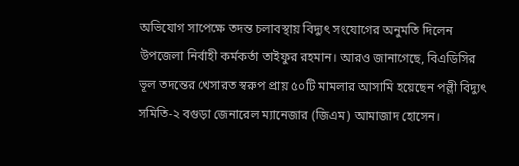অভিযোগ সাপেক্ষে তদন্ত চলাবস্থায় বিদ্যুৎ সংযোগের অনুমতি দিলেন উপজেলা নির্বাহী কর্মকর্তা তাইফুর রহমান। আরও জানাগেছে, বিএডিসির ভূল তদন্তের খেসারত স্বরুপ প্রায় ৫০টি মামলার আসামি হয়েছেন পল্লী বিদ্যুৎ সমিতি-২ বগুড়া জেনারেল ম্যানেজার (জিএম) আমাজাদ হোসেন।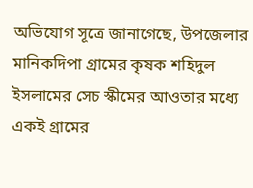অভিযোগ সূত্রে জানাগেছে, উপজেলার মানিকদিপা গ্রামের কৃষক শহিদুল ইসলামের সেচ স্কীমের আওতার মধ্যে একই গ্রামের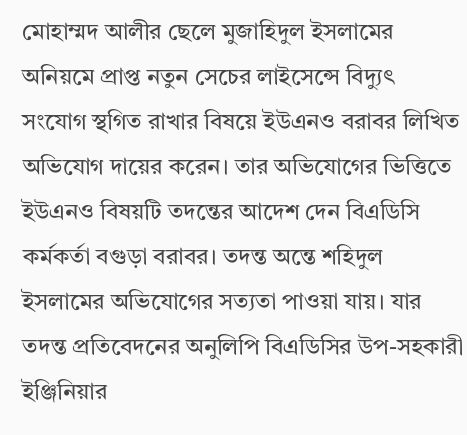মোহাম্মদ আলীর ছেলে মুজাহিদুল ইসলামের অনিয়মে প্রাপ্ত নতুন সেচের লাইসেন্সে বিদ্যুৎ সংযোগ স্থগিত রাখার বিষয়ে ইউএনও বরাবর লিখিত অভিযোগ দায়ের করেন। তার অভিযোগের ভিত্তিতে ইউএনও বিষয়টি তদন্তের আদেশ দেন বিএডিসি কর্মকর্তা বগুড়া বরাবর। তদন্ত অন্তে শহিদুল ইসলামের অভিযোগের সত্যতা পাওয়া যায়। যার তদন্ত প্রতিবেদনের অনুলিপি বিএডিসির উপ-সহকারী ইঞ্জিনিয়ার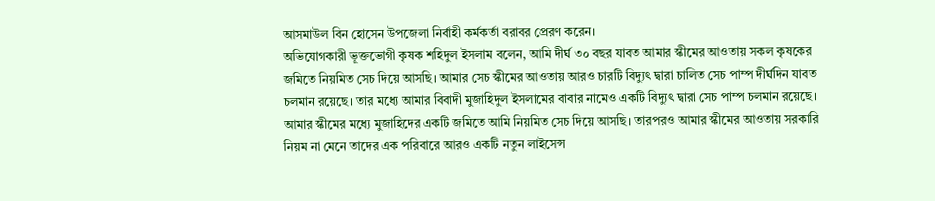আসমাউল বিন হোসেন উপজেলা নির্বাহী কর্মকর্তা বরাবর প্রেরণ করেন।
অভিযোগকারী ভূক্তভোগী কৃষক শহিদুল ইসলাম বলেন, আমি দীর্ঘ ৩০ বছর যাবত আমার স্কীমের আওতায় সকল কৃষকের জমিতে নিয়মিত সেচ দিয়ে আসছি। আমার সেচ স্কীমের আওতায় আরও চারটি বিদ্যুৎ দ্বারা চালিত সেচ পাম্প দীর্ঘদিন যাবত চলমান রয়েছে। তার মধ্যে আমার বিবাদী মুজাহিদুল ইসলামের বাবার নামেও একটি বিদ্যুৎ দ্বারা সেচ পাম্প চলমান রয়েছে। আমার স্কীমের মধ্যে মুজাহিদের একটি জমিতে আমি নিয়মিত সেচ দিয়ে আসছি। তারপরও আমার স্কীমের আওতায় সরকারি নিয়ম না মেনে তাদের এক পরিবারে আরও একটি নতুন লাইসেন্স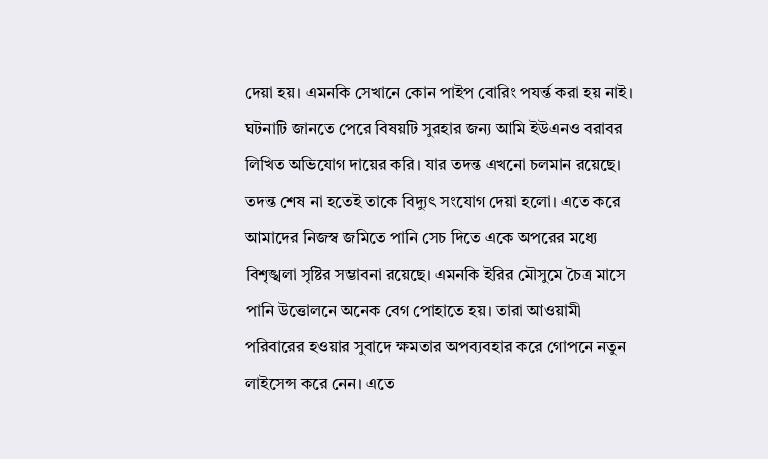দেয়া হয়। এমনকি সেখানে কোন পাইপ বোরিং পযর্ন্ত করা হয় নাই। ঘটনাটি জানতে পেরে বিষয়টি সুরহার জন্য আমি ইউএনও বরাবর লিখিত অভিযোগ দায়ের করি। যার তদন্ত এখনো চলমান রয়েছে। তদন্ত শেষ না হতেই তাকে বিদ্যুৎ সংযোগ দেয়া হলো। এতে করে আমাদের নিজস্ব জমিতে পানি সেচ দিতে একে অপরের মধ্যে বিশৃঙ্খলা সৃষ্টির সম্ভাবনা রয়েছে। এমনকি ইরির মৌসুমে চৈত্র মাসে পানি উত্তোলনে অনেক বেগ পোহাতে হয়। তারা আওয়ামী পরিবারের হওয়ার সুবাদে ক্ষমতার অপব্যবহার করে গোপনে নতুন লাইসেন্স করে নেন। এতে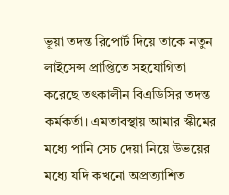ভূয়া তদন্ত রিপোর্ট দিয়ে তাকে নতুন লাইসেন্স প্রাপ্তিতে সহযোগিতা করেছে তৎকালীন বিএডিসির তদন্ত কর্মকর্তা। এমতাবস্থায় আমার স্কীমের মধ্যে পানি সেচ দেয়া নিয়ে উভয়ের মধ্যে যদি কখনো অপ্রত্যাশিত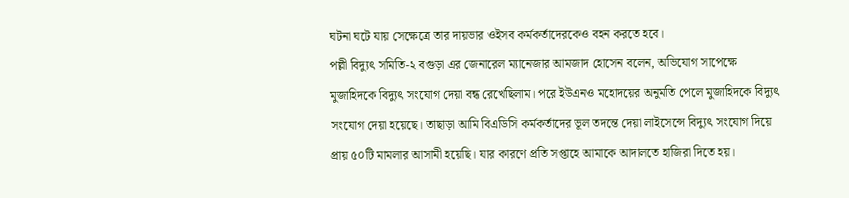ঘটনা ঘটে যায় সেক্ষেত্রে তার দায়ভার ওইসব কর্মকর্তাদেরকেও বহন করতে হবে।
পল্লী বিদ্যুৎ সমিতি-২ বগুড়া এর জেনারেল ম্যানেজার আমজাদ হোসেন বলেন, অভিযোগ সাপেক্ষে মুজাহিদকে বিদ্যুৎ সংযোগ দেয়া বন্ধ রেখেছিলাম। পরে ইউএনও মহোদয়ের অনুমতি পেলে মুজাহিদকে বিদ্যুৎ সংযোগ দেয়া হয়েছে। তাছাড়া আমি বিএডিসি কর্মকর্তাদের ভূল তদন্তে দেয়া লাইসেন্সে বিদ্যুৎ সংযোগ দিয়ে প্রায় ৫০টি মামলার আসামী হয়েছি। যার কারণে প্রতি সপ্তাহে আমাকে আদালতে হাজিরা দিতে হয়।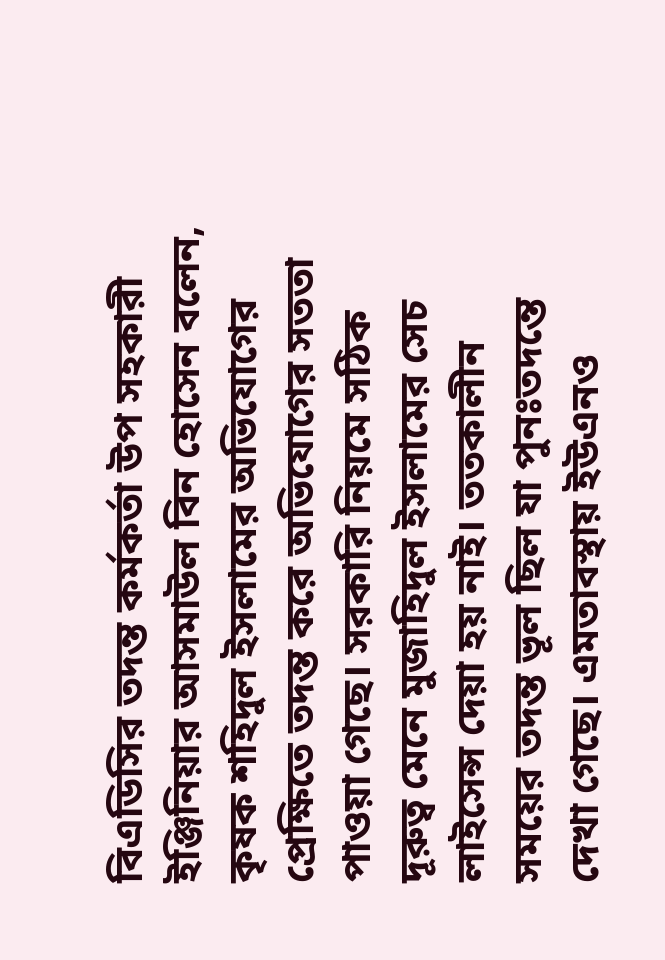বিএডিসির তদন্ত কর্মকর্তা উপ সহকারী ইঞ্জিনিয়ার আসমাউল বিন হোসেন বলেন, কৃষক শহিদুল ইসলামের অভিযোগের প্রেক্ষিতে তদন্ত করে অভিযোগের সততা পাওয়া গেছে। সরকারি নিয়মে সঠিক দূরুত্ব মেনে মুজাহিদুল ইসলামের সেচ লাইসেন্স দেয়া হয় নাই। ততকালীন সময়ের তদন্ত ভূল ছিল যা পুনঃতদন্তে দেখা গেছে। এমতাবস্থায় ইউএনও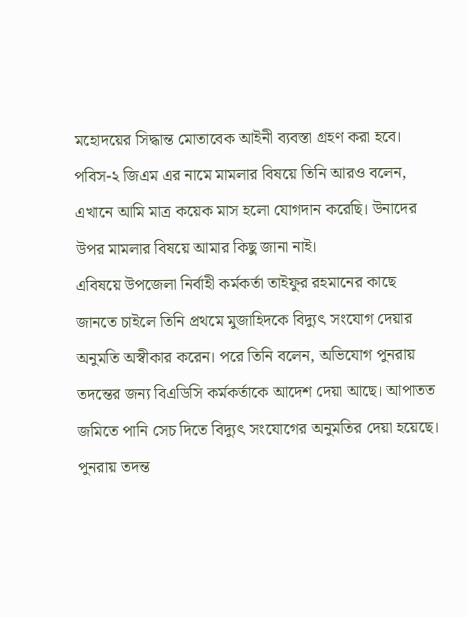মহোদয়ের সিদ্ধান্ত মোতাবেক আইনী ব্যবস্তা গ্রহণ করা হবে। পবিস-২ জিএম এর নামে মামলার বিষয়ে তিনি আরও বলেন, এখানে আমি মাত্র কয়েক মাস হলো যোগদান করেছি। উনাদের উপর মামলার বিষয়ে আমার কিছু জানা নাই।
এবিষয়ে উপজেলা নির্বাহী কর্মকর্তা তাইফুর রহমানের কাছে জানতে চাইলে তিনি প্রথমে মুজাহিদকে বিদ্যুৎ সংযোগ দেয়ার অনুমতি অস্বীকার করেন। পরে তিনি বলেন, অভিযোগ পুনরায় তদন্তের জন্য বিএডিসি কর্মকর্তাকে আদেশ দেয়া আছে। আপাতত জমিতে পানি সেচ দিতে বিদ্যুৎ সংযোগের অনুমতির দেয়া হয়েছে। পুনরায় তদন্ত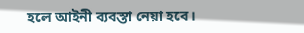হলে আইনী ব্যবস্তা নেয়া হবে।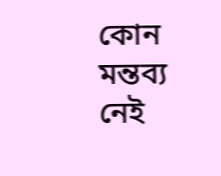কোন মন্তব্য নেই